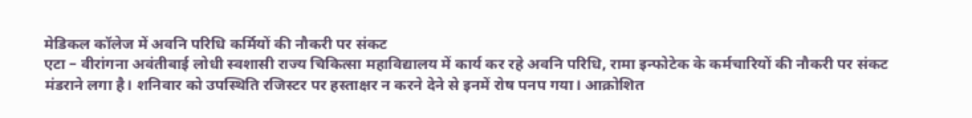मेडिकल कॉलेज में अवनि परिधि कर्मियों की नौकरी पर संकट
एटा – वीरांगना अवंतीबाई लोधी स्वशासी राज्य चिकित्सा महाविद्यालय में कार्य कर रहे अवनि परिधि, रामा इन्फोटेक के कर्मचारियों की नौकरी पर संकट मंडराने लगा है। शनिवार को उपस्थिति रजिस्टर पर हस्ताक्षर न करने देने से इनमें रोष पनप गया। आक्रोशित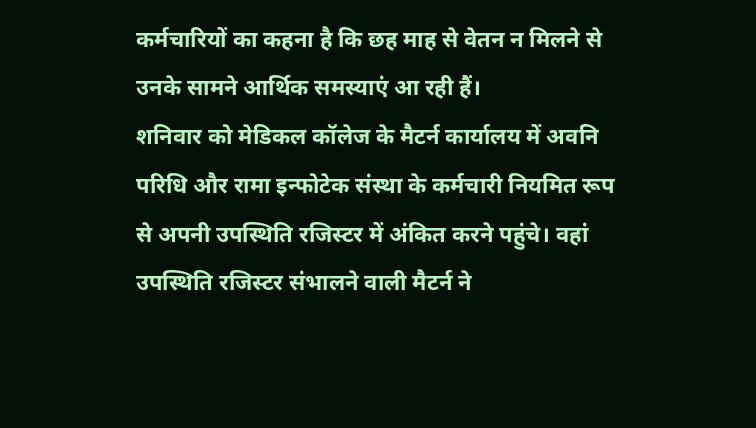कर्मचारियों का कहना है कि छह माह से वेतन न मिलने से उनके सामने आर्थिक समस्याएं आ रही हैं।
शनिवार को मेडिकल कॉलेज के मैटर्न कार्यालय में अवनि परिधि और रामा इन्फोटेक संस्था के कर्मचारी नियमित रूप से अपनी उपस्थिति रजिस्टर में अंकित करने पहुंचे। वहां उपस्थिति रजिस्टर संभालने वाली मैटर्न ने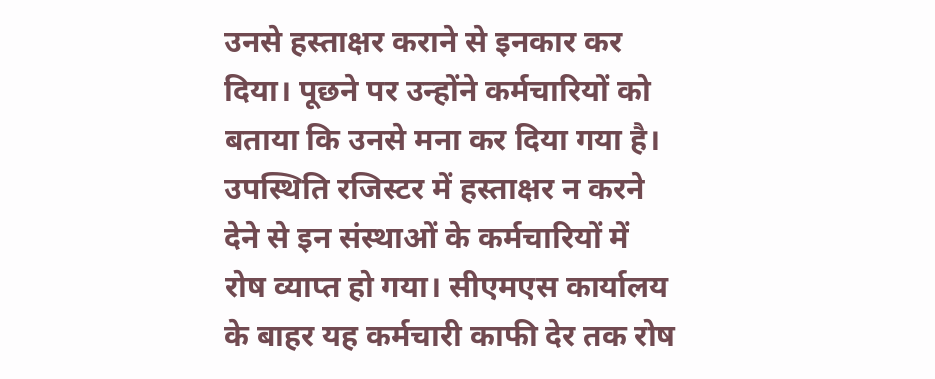उनसे हस्ताक्षर कराने से इनकार कर दिया। पूछने पर उन्होंने कर्मचारियों को बताया कि उनसे मना कर दिया गया है।
उपस्थिति रजिस्टर में हस्ताक्षर न करने देने से इन संस्थाओं के कर्मचारियों में रोष व्याप्त हो गया। सीएमएस कार्यालय के बाहर यह कर्मचारी काफी देर तक रोष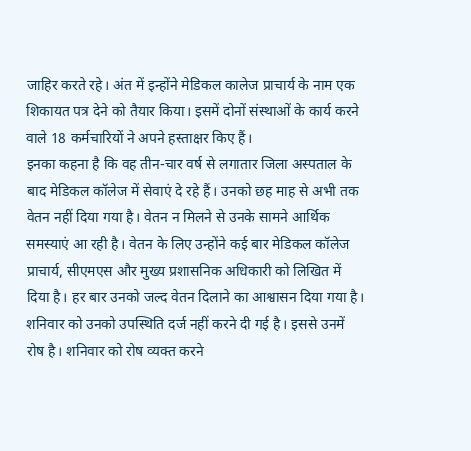जाहिर करते रहे। अंत में इन्होंने मेडिकल कालेज प्राचार्य के नाम एक शिकायत पत्र देने को तैयार किया। इसमें दोनों संस्थाओं के कार्य करने वाले 18 कर्मचारियों ने अपने हस्ताक्षर किए हैं।
इनका कहना है कि वह तीन-चार वर्ष से लगातार जिला अस्पताल के बाद मेडिकल कॉलेज में सेवाएं दे रहे हैं। उनको छह माह से अभी तक वेतन नहीं दिया गया है। वेतन न मिलने से उनके सामने आर्थिक समस्याएं आ रही है। वेतन के लिए उन्होंने कई बार मेडिकल कॉलेज प्राचार्य, सीएमएस और मुख्य प्रशासनिक अधिकारी को लिखित में दिया है। हर बार उनको जल्द वेतन दिलाने का आश्वासन दिया गया है। शनिवार को उनको उपस्थिति दर्ज नहीं करने दी गई है। इससे उनमें रोष है। शनिवार को रोष व्यक्त करने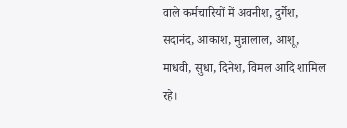वाले कर्मचारियों में अवनीश, दुर्गेश, सदानंद, आकाश, मुन्नालाल, आशू, माधवी, सुधा, दिनेश, विमल आदि शामिल रहे।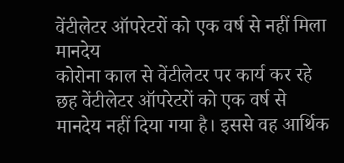वेंटीलेटर ऑपरेटरों को एक वर्ष से नहीं मिला मानदेय
कोरोना काल से वेंटीलेटर पर कार्य कर रहे छह वेंटीलेटर ऑपरेटरों को एक वर्ष से मानदेय नहीं दिया गया है। इससे वह आर्थिक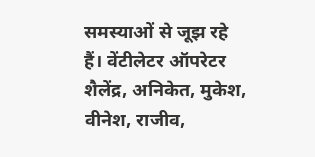समस्याओं से जूझ रहे हैं। वेंटीलेटर ऑपरेटर शैलेंद्र, अनिकेत, मुकेश, वीनेश, राजीव,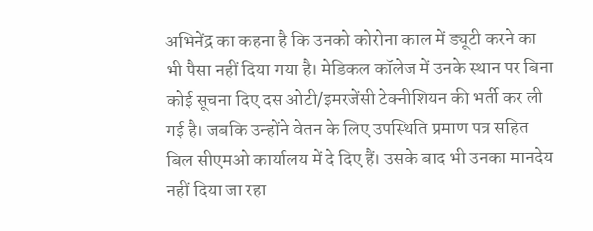अभिनेंद्र का कहना है कि उनको कोरोना काल में ड्यूटी करने का भी पैसा नहीं दिया गया है। मेडिकल कॉलेज में उनके स्थान पर बिना कोई सूचना दिए दस ओटी/इमरजेंसी टेक्नीशियन की भर्ती कर ली गई है। जबकि उन्होंने वेतन के लिए उपस्थिति प्रमाण पत्र सहित बिल सीएमओ कार्यालय में दे दिए हैं। उसके बाद भी उनका मानदेय नहीं दिया जा रहा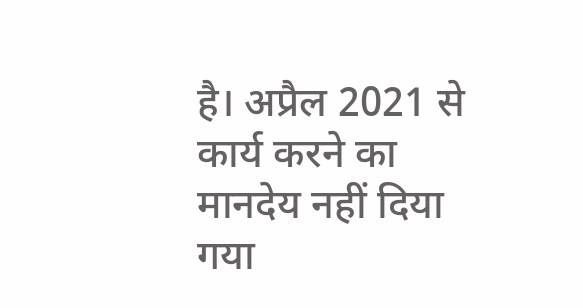है। अप्रैल 2021 से कार्य करने का मानदेय नहीं दिया गया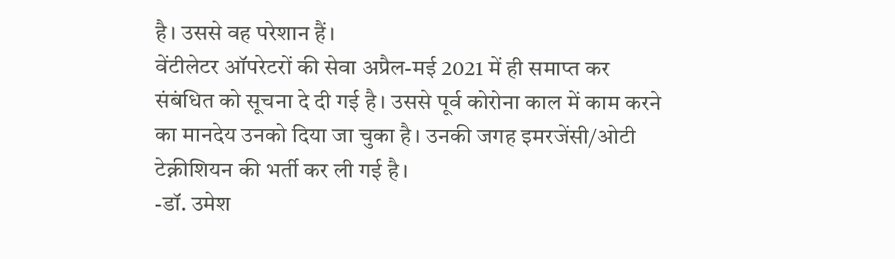है। उससे वह परेशान हैं।
वेंटीलेटर ऑपरेटरों की सेवा अप्रैल-मई 2021 में ही समाप्त कर संबंधित को सूचना दे दी गई है। उससे पूर्व कोरोना काल में काम करने का मानदेय उनको दिया जा चुका है। उनकी जगह इमरजेंसी/ओटी टेक्नीशियन की भर्ती कर ली गई है।
-डॉ. उमेश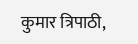कुमार त्रिपाठी,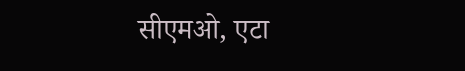सीएमओ, एटा